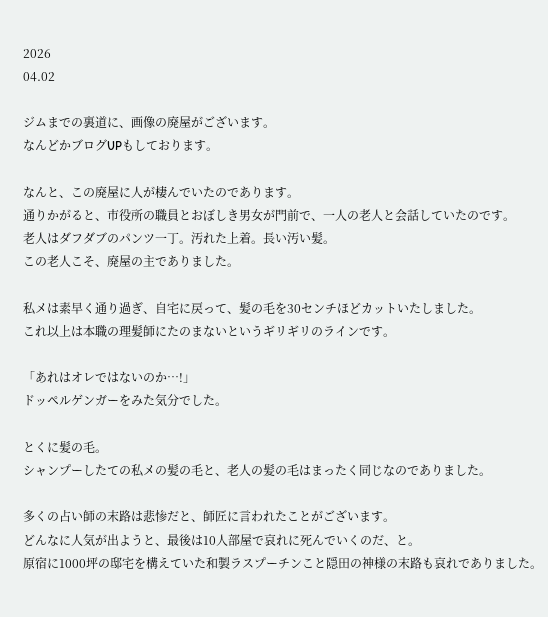2026
04.02

ジムまでの裏道に、画像の廃屋がございます。
なんどかブログUPもしております。

なんと、この廃屋に人が棲んでいたのであります。
通りかがると、市役所の職員とおぼしき男女が門前で、一人の老人と会話していたのです。
老人はダフダブのパンツ一丁。汚れた上着。長い汚い髪。
この老人こそ、廃屋の主でありました。

私メは素早く通り過ぎ、自宅に戻って、髪の毛を30センチほどカットいたしました。
これ以上は本職の理髪師にたのまないというギリギリのラインです。

「あれはオレではないのか…!」
ドッペルゲンガーをみた気分でした。

とくに髪の毛。
シャンプーしたての私メの髪の毛と、老人の髪の毛はまったく同じなのでありました。

多くの占い師の末路は悲惨だと、師匠に言われたことがございます。
どんなに人気が出ようと、最後は10人部屋で哀れに死んでいくのだ、と。
原宿に1000坪の邸宅を構えていた和製ラスプーチンこと隠田の神様の末路も哀れでありました。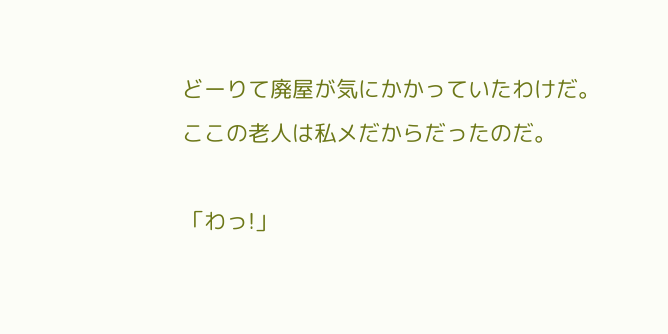どーりて廃屋が気にかかっていたわけだ。
ここの老人は私メだからだったのだ。

「わっ!」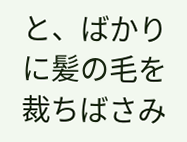と、ばかりに髪の毛を裁ちばさみ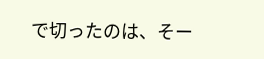で切ったのは、そー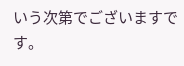いう次第でございますです。